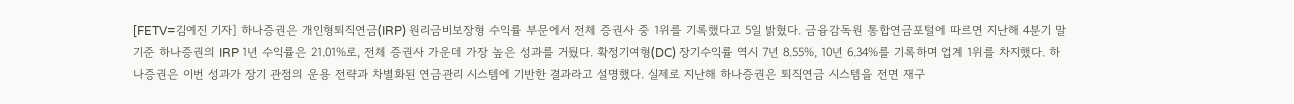[FETV=김예진 기자] 하나증권은 개인형퇴직연금(IRP) 원리금비보장형 수익률 부문에서 전체 증권사 중 1위를 기록했다고 5일 밝혔다. 금융감독원 통합연금포털에 따르면 지난해 4분기 말 기준 하나증권의 IRP 1년 수익률은 21.01%로, 전체 증권사 가운데 가장 높은 성과를 거뒀다. 확정기여형(DC) 장기수익률 역시 7년 8.55%, 10년 6.34%를 기록하며 업계 1위를 차지했다. 하나증권은 이번 성과가 장기 관점의 운용 전략과 차별화된 연금관리 시스템에 기반한 결과라고 설명했다. 실제로 지난해 하나증권은 퇴직연금 시스템을 전면 재구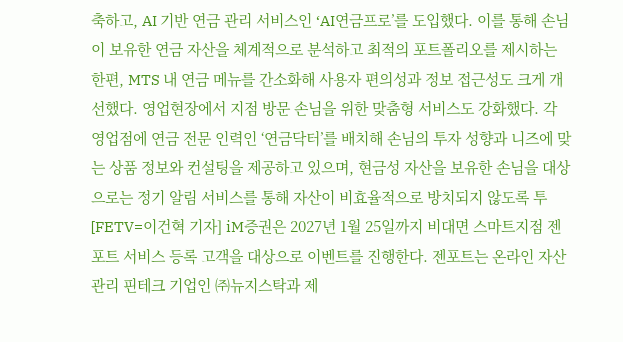축하고, AI 기반 연금 관리 서비스인 ‘AI연금프로’를 도입했다. 이를 통해 손님이 보유한 연금 자산을 체계적으로 분석하고 최적의 포트폴리오를 제시하는 한편, MTS 내 연금 메뉴를 간소화해 사용자 편의성과 정보 접근성도 크게 개선했다. 영업현장에서 지점 방문 손님을 위한 맞춤형 서비스도 강화했다. 각 영업점에 연금 전문 인력인 ‘연금닥터’를 배치해 손님의 투자 성향과 니즈에 맞는 상품 정보와 컨설팅을 제공하고 있으며, 현금성 자산을 보유한 손님을 대상으로는 정기 알림 서비스를 통해 자산이 비효율적으로 방치되지 않도록 투
[FETV=이건혁 기자] iM증권은 2027년 1월 25일까지 비대면 스마트지점 젠포트 서비스 등록 고객을 대상으로 이벤트를 진행한다. 젠포트는 온라인 자산관리 핀테크 기업인 ㈜뉴지스탁과 제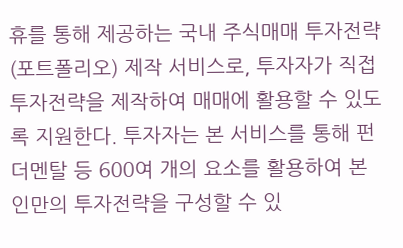휴를 통해 제공하는 국내 주식매매 투자전략(포트폴리오) 제작 서비스로, 투자자가 직접 투자전략을 제작하여 매매에 활용할 수 있도록 지원한다. 투자자는 본 서비스를 통해 펀더멘탈 등 600여 개의 요소를 활용하여 본인만의 투자전략을 구성할 수 있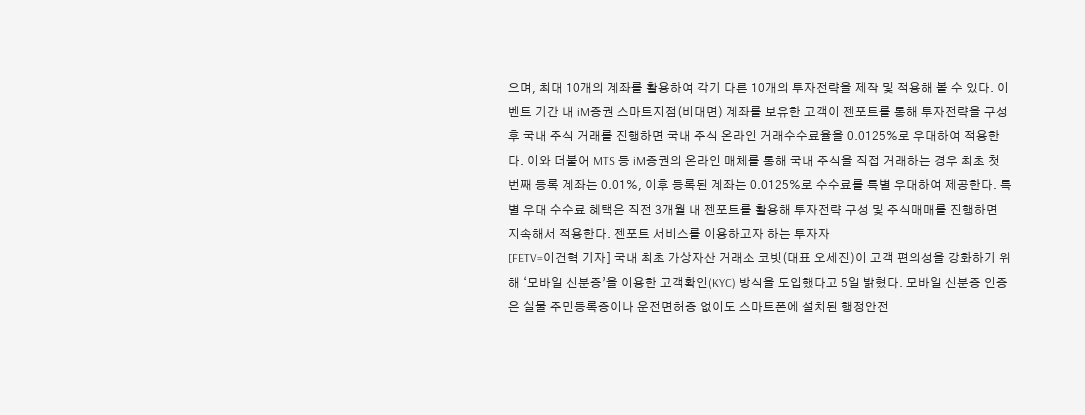으며, 최대 10개의 계좌를 활용하여 각기 다른 10개의 투자전략을 제작 및 적용해 볼 수 있다. 이벤트 기간 내 iM증권 스마트지점(비대면) 계좌를 보유한 고객이 젠포트를 통해 투자전략을 구성 후 국내 주식 거래를 진행하면 국내 주식 온라인 거래수수료율을 0.0125%로 우대하여 적용한다. 이와 더불어 MTS 등 iM증권의 온라인 매체를 통해 국내 주식을 직접 거래하는 경우 최초 첫 번째 등록 계좌는 0.01%, 이후 등록된 계좌는 0.0125%로 수수료를 특별 우대하여 제공한다. 특별 우대 수수료 혜택은 직전 3개월 내 젠포트를 활용해 투자전략 구성 및 주식매매를 진행하면 지속해서 적용한다. 젠포트 서비스를 이용하고자 하는 투자자
[FETV=이건혁 기자] 국내 최초 가상자산 거래소 코빗(대표 오세진)이 고객 편의성을 강화하기 위해 ‘모바일 신분증’을 이용한 고객확인(KYC) 방식을 도입했다고 5일 밝혔다. 모바일 신분증 인증은 실물 주민등록증이나 운전면허증 없이도 스마트폰에 설치된 행정안전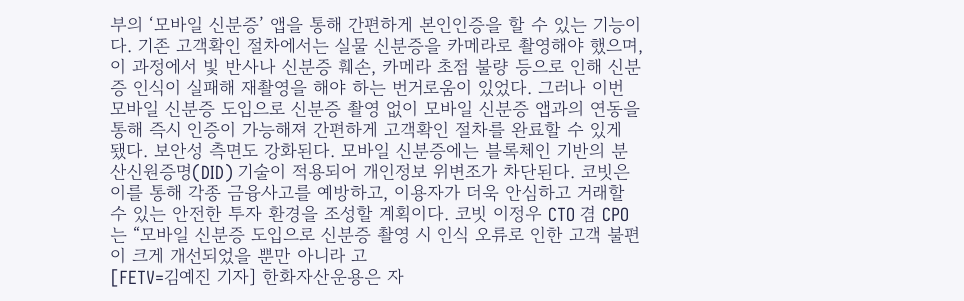부의 ‘모바일 신분증’ 앱을 통해 간편하게 본인인증을 할 수 있는 기능이다. 기존 고객확인 절차에서는 실물 신분증을 카메라로 촬영해야 했으며, 이 과정에서 빛 반사나 신분증 훼손, 카메라 초점 불량 등으로 인해 신분증 인식이 실패해 재촬영을 해야 하는 번거로움이 있었다. 그러나 이번 모바일 신분증 도입으로 신분증 촬영 없이 모바일 신분증 앱과의 연동을 통해 즉시 인증이 가능해져 간편하게 고객확인 절차를 완료할 수 있게 됐다. 보안성 측면도 강화된다. 모바일 신분증에는 블록체인 기반의 분산신원증명(DID) 기술이 적용되어 개인정보 위변조가 차단된다. 코빗은 이를 통해 각종 금융사고를 예방하고, 이용자가 더욱 안심하고 거래할 수 있는 안전한 투자 환경을 조성할 계획이다. 코빗 이정우 CTO 겸 CPO는 “모바일 신분증 도입으로 신분증 촬영 시 인식 오류로 인한 고객 불편이 크게 개선되었을 뿐만 아니라 고
[FETV=김예진 기자] 한화자산운용은 자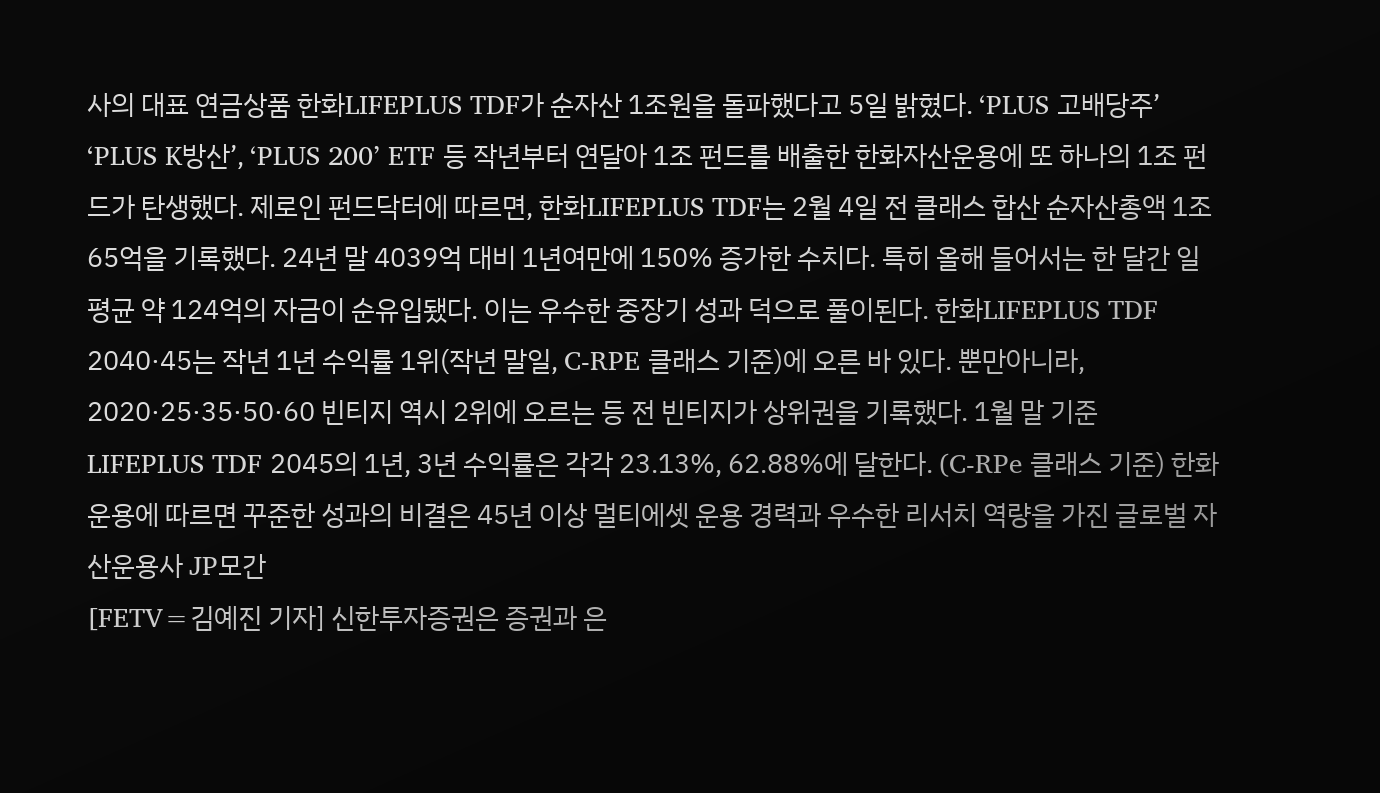사의 대표 연금상품 한화LIFEPLUS TDF가 순자산 1조원을 돌파했다고 5일 밝혔다. ‘PLUS 고배당주’ ‘PLUS K방산’, ‘PLUS 200’ ETF 등 작년부터 연달아 1조 펀드를 배출한 한화자산운용에 또 하나의 1조 펀드가 탄생했다. 제로인 펀드닥터에 따르면, 한화LIFEPLUS TDF는 2월 4일 전 클래스 합산 순자산총액 1조65억을 기록했다. 24년 말 4039억 대비 1년여만에 150% 증가한 수치다. 특히 올해 들어서는 한 달간 일 평균 약 124억의 자금이 순유입됐다. 이는 우수한 중장기 성과 덕으로 풀이된다. 한화LIFEPLUS TDF 2040·45는 작년 1년 수익률 1위(작년 말일, C-RPE 클래스 기준)에 오른 바 있다. 뿐만아니라, 2020·25·35·50·60 빈티지 역시 2위에 오르는 등 전 빈티지가 상위권을 기록했다. 1월 말 기준 LIFEPLUS TDF 2045의 1년, 3년 수익률은 각각 23.13%, 62.88%에 달한다. (C-RPe 클래스 기준) 한화운용에 따르면 꾸준한 성과의 비결은 45년 이상 멀티에셋 운용 경력과 우수한 리서치 역량을 가진 글로벌 자산운용사 JP모간
[FETV=김예진 기자] 신한투자증권은 증권과 은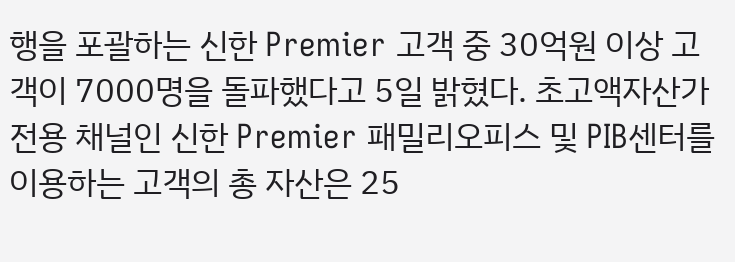행을 포괄하는 신한 Premier 고객 중 30억원 이상 고객이 7000명을 돌파했다고 5일 밝혔다. 초고액자산가 전용 채널인 신한 Premier 패밀리오피스 및 PIB센터를 이용하는 고객의 총 자산은 25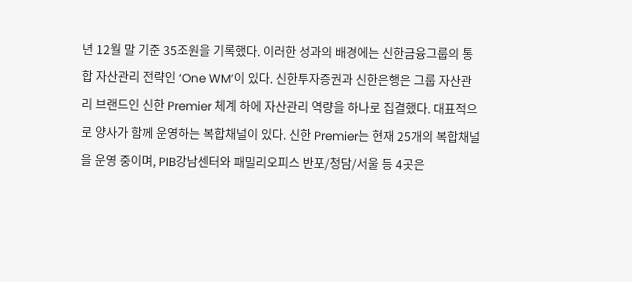년 12월 말 기준 35조원을 기록했다. 이러한 성과의 배경에는 신한금융그룹의 통합 자산관리 전략인 ‘One WM’이 있다. 신한투자증권과 신한은행은 그룹 자산관리 브랜드인 신한 Premier 체계 하에 자산관리 역량을 하나로 집결했다. 대표적으로 양사가 함께 운영하는 복합채널이 있다. 신한 Premier는 현재 25개의 복합채널을 운영 중이며, PIB강남센터와 패밀리오피스 반포/청담/서울 등 4곳은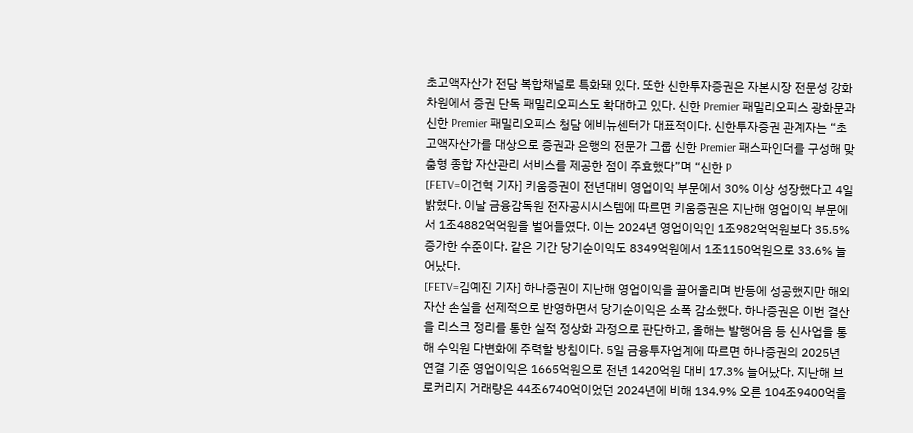초고액자산가 전담 복합채널로 특화돼 있다. 또한 신한투자증권은 자본시장 전문성 강화 차원에서 증권 단독 패밀리오피스도 확대하고 있다. 신한 Premier 패밀리오피스 광화문과 신한 Premier 패밀리오피스 청담 에비뉴센터가 대표적이다. 신한투자증권 관계자는 “초고액자산가를 대상으로 증권과 은행의 전문가 그룹 신한 Premier 패스파인더를 구성해 맞춤형 종합 자산관리 서비스를 제공한 점이 주효했다”며 “신한 P
[FETV=이건혁 기자] 키움증권이 전년대비 영업이익 부문에서 30% 이상 성장했다고 4일 밝혔다. 이날 금융감독원 전자공시시스템에 따르면 키움증권은 지난해 영업이익 부문에서 1조4882억억원을 벌어들였다. 이는 2024년 영업이익인 1조982억억원보다 35.5% 증가한 수준이다. 같은 기간 당기순이익도 8349억원에서 1조1150억원으로 33.6% 늘어났다.
[FETV=김예진 기자] 하나증권이 지난해 영업이익을 끌어올리며 반등에 성공했지만 해외 자산 손실을 선제적으로 반영하면서 당기순이익은 소폭 감소했다. 하나증권은 이번 결산을 리스크 정리를 통한 실적 정상화 과정으로 판단하고, 올해는 발행어음 등 신사업을 통해 수익원 다변화에 주력할 방침이다. 5일 금융투자업계에 따르면 하나증권의 2025년 연결 기준 영업이익은 1665억원으로 전년 1420억원 대비 17.3% 늘어났다. 지난해 브로커리지 거래량은 44조6740억이었던 2024년에 비해 134.9% 오른 104조9400억을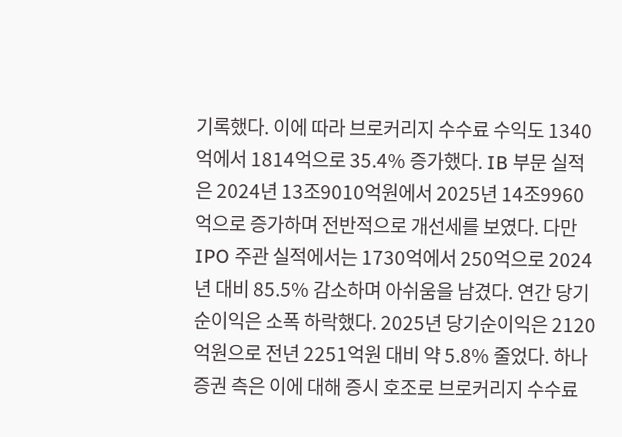기록했다. 이에 따라 브로커리지 수수료 수익도 1340억에서 1814억으로 35.4% 증가했다. IB 부문 실적은 2024년 13조9010억원에서 2025년 14조9960억으로 증가하며 전반적으로 개선세를 보였다. 다만 IPO 주관 실적에서는 1730억에서 250억으로 2024년 대비 85.5% 감소하며 아쉬움을 남겼다. 연간 당기순이익은 소폭 하락했다. 2025년 당기순이익은 2120억원으로 전년 2251억원 대비 약 5.8% 줄었다. 하나증권 측은 이에 대해 증시 호조로 브로커리지 수수료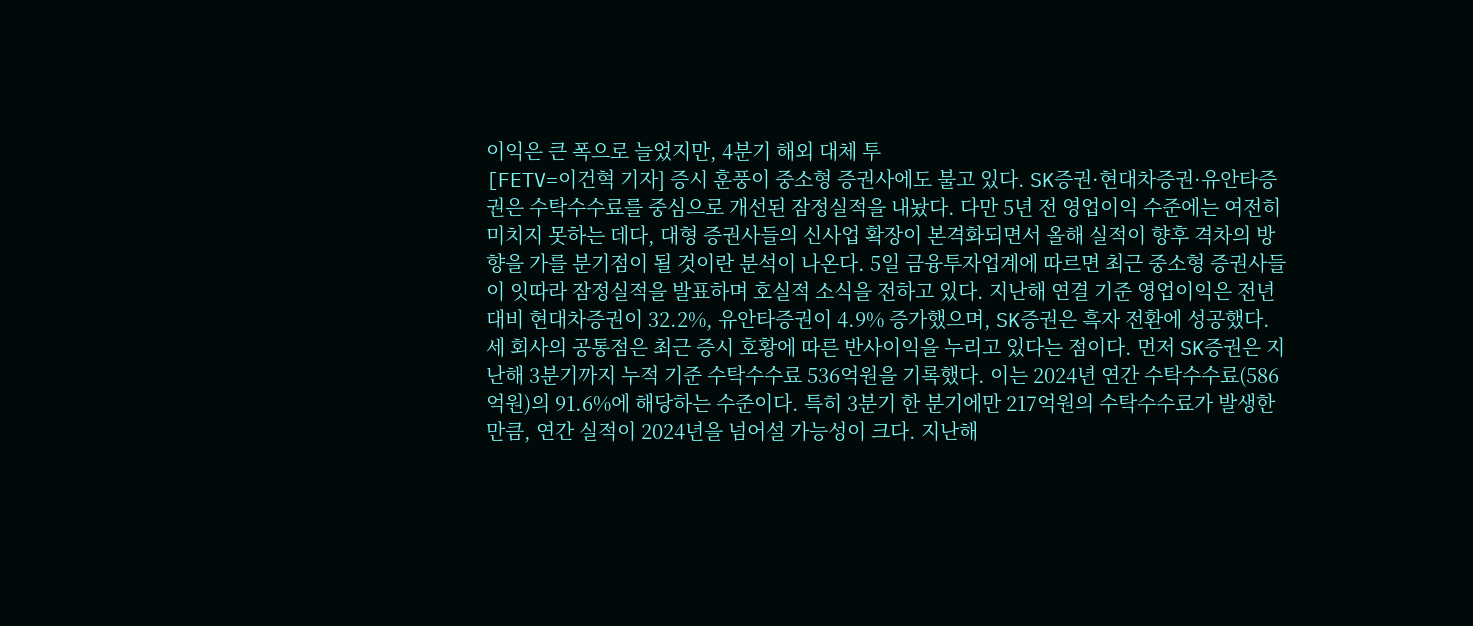이익은 큰 폭으로 늘었지만, 4분기 해외 대체 투
[FETV=이건혁 기자] 증시 훈풍이 중소형 증권사에도 불고 있다. SK증권·현대차증권·유안타증권은 수탁수수료를 중심으로 개선된 잠정실적을 내놨다. 다만 5년 전 영업이익 수준에는 여전히 미치지 못하는 데다, 대형 증권사들의 신사업 확장이 본격화되면서 올해 실적이 향후 격차의 방향을 가를 분기점이 될 것이란 분석이 나온다. 5일 금융투자업계에 따르면 최근 중소형 증권사들이 잇따라 잠정실적을 발표하며 호실적 소식을 전하고 있다. 지난해 연결 기준 영업이익은 전년 대비 현대차증권이 32.2%, 유안타증권이 4.9% 증가했으며, SK증권은 흑자 전환에 성공했다. 세 회사의 공통점은 최근 증시 호황에 따른 반사이익을 누리고 있다는 점이다. 먼저 SK증권은 지난해 3분기까지 누적 기준 수탁수수료 536억원을 기록했다. 이는 2024년 연간 수탁수수료(586억원)의 91.6%에 해당하는 수준이다. 특히 3분기 한 분기에만 217억원의 수탁수수료가 발생한 만큼, 연간 실적이 2024년을 넘어설 가능성이 크다. 지난해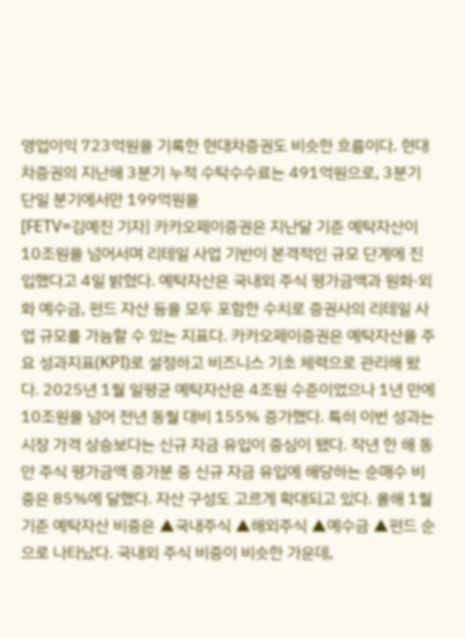영업이익 723억원을 기록한 현대차증권도 비슷한 흐름이다. 현대차증권의 지난해 3분기 누적 수탁수수료는 491억원으로, 3분기 단일 분기에서만 199억원을
[FETV=김예진 기자] 카카오페이증권은 지난달 기준 예탁자산이 10조원을 넘어서며 리테일 사업 기반이 본격적인 규모 단계에 진입했다고 4일 밝혔다. 예탁자산은 국내외 주식 평가금액과 원화·외화 예수금, 펀드 자산 등을 모두 포함한 수치로 증권사의 리테일 사업 규모를 가늠할 수 있는 지표다. 카카오페이증권은 예탁자산을 주요 성과지표(KPI)로 설정하고 비즈니스 기초 체력으로 관리해 왔다. 2025년 1월 일평균 예탁자산은 4조원 수준이었으나 1년 만에 10조원을 넘어 전년 동월 대비 155% 증가했다. 특히 이번 성과는 시장 가격 상승보다는 신규 자금 유입이 중심이 됐다. 작년 한 해 동안 주식 평가금액 증가분 중 신규 자금 유입에 해당하는 순매수 비중은 85%에 달했다. 자산 구성도 고르게 확대되고 있다. 올해 1월 기준 예탁자산 비중은 ▲국내주식 ▲해외주식 ▲예수금 ▲펀드 순으로 나타났다. 국내외 주식 비중이 비슷한 가운데,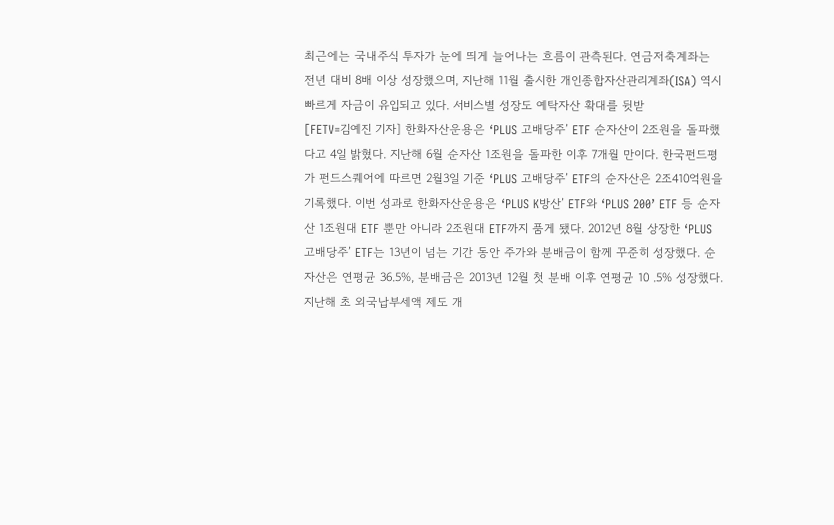최근에는 국내주식 투자가 눈에 띄게 늘어나는 흐름이 관측된다. 연금저축계좌는 전년 대비 8배 이상 성장했으며, 지난해 11월 출시한 개인종합자산관리계좌(ISA) 역시 빠르게 자금이 유입되고 있다. 서비스별 성장도 예탁자산 확대를 뒷받
[FETV=김예진 기자] 한화자산운용은 ‘PLUS 고배당주’ ETF 순자산이 2조원을 돌파했다고 4일 밝혔다. 지난해 6월 순자산 1조원을 돌파한 이후 7개월 만이다. 한국펀드평가 펀드스퀘어에 따르면 2월3일 기준 ‘PLUS 고배당주’ ETF의 순자산은 2조410억원을 기록했다. 이번 성과로 한화자산운용은 ‘PLUS K방산’ ETF와 ‘PLUS 200’ ETF 등 순자산 1조원대 ETF 뿐만 아니라 2조원대 ETF까지 품게 됐다. 2012년 8월 상장한 ‘PLUS 고배당주’ ETF는 13년이 넘는 기간 동안 주가와 분배금이 함께 꾸준히 성장했다. 순자산은 연평균 36.5%, 분배금은 2013년 12월 첫 분배 이후 연평균 10 .5% 성장했다. 지난해 초 외국납부세액 제도 개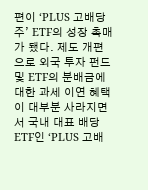편이 ‘PLUS 고배당주’ ETF의 성장 촉매가 됐다. 제도 개편으로 외국 투자 펀드 및 ETF의 분배금에 대한 과세 이연 혜택이 대부분 사라지면서 국내 대표 배당 ETF인 ‘PLUS 고배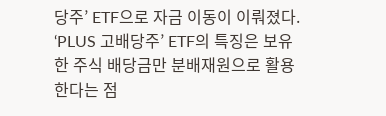당주’ ETF으로 자금 이동이 이뤄졌다. ‘PLUS 고배당주’ ETF의 특징은 보유한 주식 배당금만 분배재원으로 활용한다는 점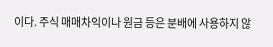이다. 주식 매매차익이나 원금 등은 분배에 사용하지 않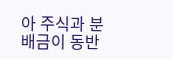아 주식과 분배금이 동반